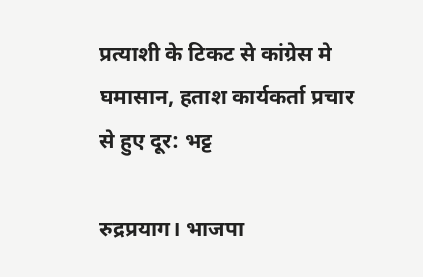प्रत्याशी के टिकट से कांग्रेस मे घमासान, हताश कार्यकर्ता प्रचार से हुए दूर: भट्ट

रुद्रप्रयाग। भाजपा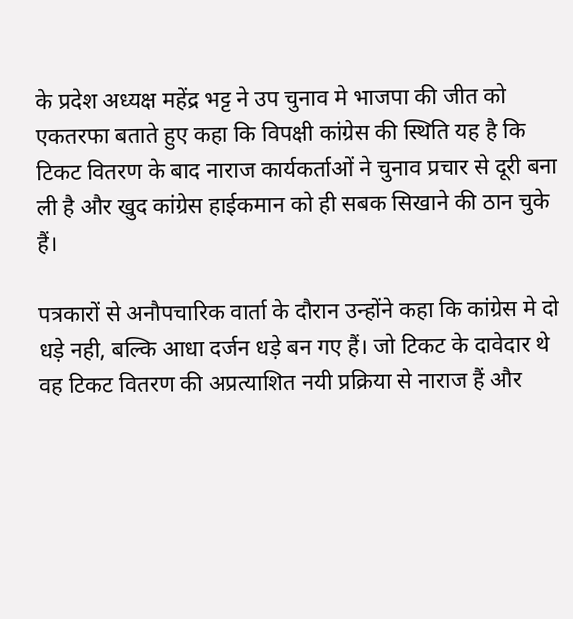के प्रदेश अध्यक्ष महेंद्र भट्ट ने उप चुनाव मे भाजपा की जीत को एकतरफा बताते हुए कहा कि विपक्षी कांग्रेस की स्थिति यह है कि टिकट वितरण के बाद नाराज कार्यकर्ताओं ने चुनाव प्रचार से दूरी बना ली है और खुद कांग्रेस हाईकमान को ही सबक सिखाने की ठान चुके हैं।

पत्रकारों से अनौपचारिक वार्ता के दौरान उन्होंने कहा कि कांग्रेस मे दो धड़े नही, बल्कि आधा दर्जन धड़े बन गए हैं। जो टिकट के दावेदार थे वह टिकट वितरण की अप्रत्याशित नयी प्रक्रिया से नाराज हैं और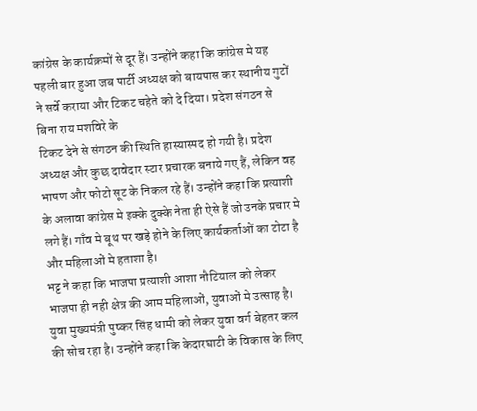कांग्रेस के कार्यक्रमों से दूर हैं। उन्होंने कहा कि कांग्रेस मे यह पहली बार हुआ जब पार्टी अध्यक्ष को बायपास कर स्थानीय गुटों ने सर्वे कराया और टिकट चहेते को दे दिया। प्रदेश संगठन से बिना राय मशविरे के
टिकट देने से संगठन की स्थिति हास्यास्पद हो गयी है। प्रदेश अध्यक्ष और कुछ दावेदार स्टार प्रचारक बनाये गए हैं, लेकिन वह भाषण और फोटो सूट के निकल रहे हैं। उन्होंने कहा कि प्रत्याशी के अलावा कांग्रेस मे इक्के दुक्के नेता ही ऐसे हैं जो उनके प्रचार मे लगे हैं। गाँव मे बूथ पर खड़े होने के लिए कार्यकर्ताओं का टोटा है और महिलाओं मे हताशा है।
भट्ट ने कहा कि भाजपा प्रत्याशी आशा नौटियाल को लेकर भाजपा ही नही क्षेत्र की आम महिलाओं, युवाओं मे उत्साह है। युवा मुख्यमंत्री पुष्कर सिंह धामी को लेकर युवा वर्ग बेहतर कल की सोच रहा है। उन्होंने कहा कि केदारघाटी के विकास के लिए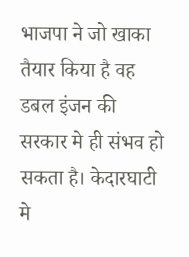भाजपा ने जो खाका तैयार किया है वह डबल इंजन की सरकार मे ही संभव हो सकता है। केदारघाटी मे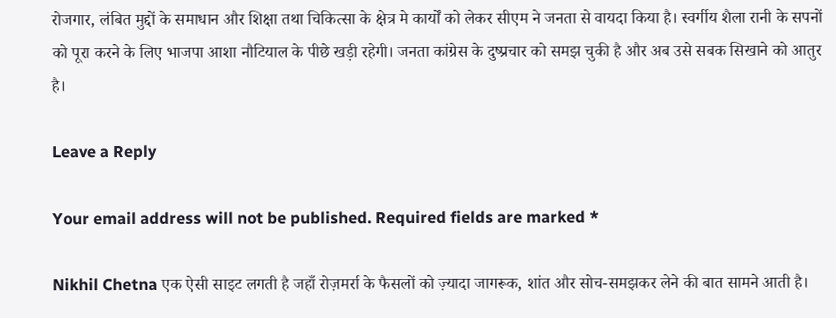रोजगार, लंबित मुद्दों के समाधान और शिक्षा तथा चिकित्सा के क्षेत्र मे कार्यों को लेकर सीएम ने जनता से वायदा किया है। स्वर्गीय शैला रानी के सपनों को पूरा करने के लिए भाजपा आशा नौटियाल के पीछे खड़ी रहेगी। जनता कांग्रेस के दुष्प्रचार को समझ चुकी है और अब उसे सबक सिखाने को आतुर है।

Leave a Reply

Your email address will not be published. Required fields are marked *

Nikhil Chetna एक ऐसी साइट लगती है जहाँ रोज़मर्रा के फैसलों को ज़्यादा जागरूक, शांत और सोच-समझकर लेने की बात सामने आती है।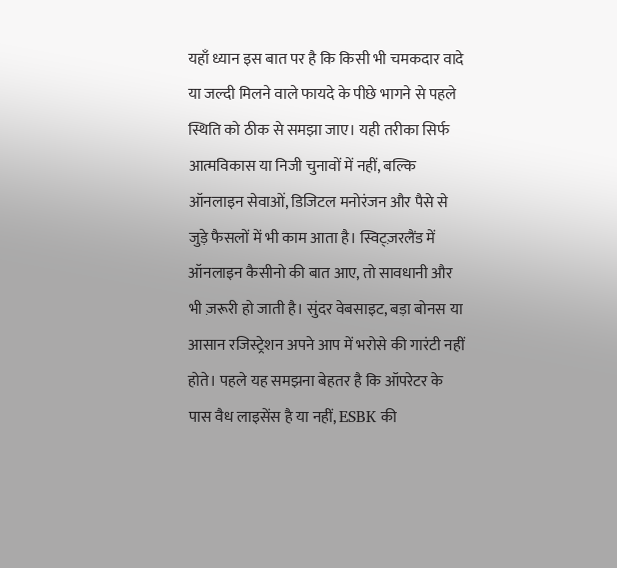यहाँ ध्यान इस बात पर है कि किसी भी चमकदार वादे या जल्दी मिलने वाले फायदे के पीछे भागने से पहले स्थिति को ठीक से समझा जाए। यही तरीका सिर्फ आत्मविकास या निजी चुनावों में नहीं, बल्कि ऑनलाइन सेवाओं, डिजिटल मनोरंजन और पैसे से जुड़े फैसलों में भी काम आता है। स्विट्ज़रलैंड में ऑनलाइन कैसीनो की बात आए, तो सावधानी और भी ज़रूरी हो जाती है। सुंदर वेबसाइट, बड़ा बोनस या आसान रजिस्ट्रेशन अपने आप में भरोसे की गारंटी नहीं होते। पहले यह समझना बेहतर है कि ऑपरेटर के पास वैध लाइसेंस है या नहीं, ESBK की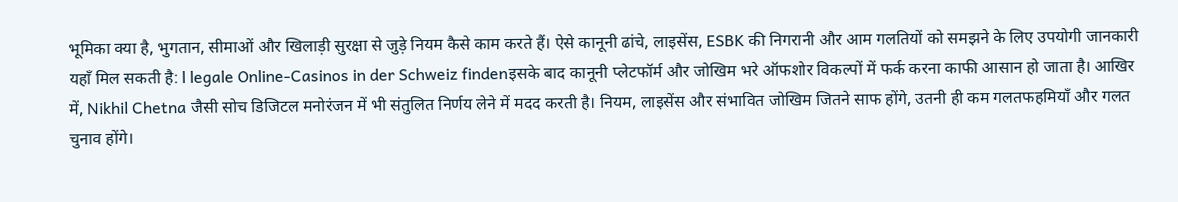भूमिका क्या है, भुगतान, सीमाओं और खिलाड़ी सुरक्षा से जुड़े नियम कैसे काम करते हैं। ऐसे कानूनी ढांचे, लाइसेंस, ESBK की निगरानी और आम गलतियों को समझने के लिए उपयोगी जानकारी यहाँ मिल सकती है: l legale Online-Casinos in der Schweiz findenइसके बाद कानूनी प्लेटफॉर्म और जोखिम भरे ऑफशोर विकल्पों में फर्क करना काफी आसान हो जाता है। आखिर में, Nikhil Chetna जैसी सोच डिजिटल मनोरंजन में भी संतुलित निर्णय लेने में मदद करती है। नियम, लाइसेंस और संभावित जोखिम जितने साफ होंगे, उतनी ही कम गलतफहमियाँ और गलत चुनाव होंगे।